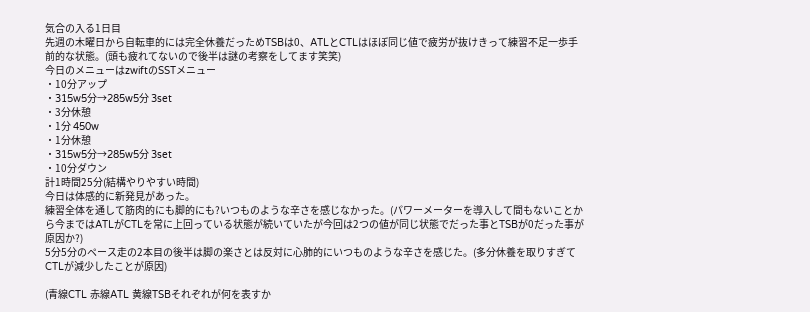気合の入る1日目
先週の木曜日から自転車的には完全休養だっためTSBは0、ATLとCTLはほぼ同じ値で疲労が抜けきって練習不足一歩手前的な状態。(頭も疲れてないので後半は謎の考察をしてます笑笑)
今日のメニューはzwiftのSSTメニュー
・10分アップ
・315w5分→285w5分 3set
・3分休憩
・1分 450w
・1分休憩
・315w5分→285w5分 3set
・10分ダウン
計1時間25分(結構やりやすい時間)
今日は体感的に新発見があった。
練習全体を通して筋肉的にも脚的にも?いつものような辛さを感じなかった。(パワーメーターを導入して間もないことから今まではATLがCTLを常に上回っている状態が続いていたが今回は2つの値が同じ状態でだった事とTSBが0だった事が原因か?)
5分5分のペース走の2本目の後半は脚の楽さとは反対に心肺的にいつものような辛さを感じた。(多分休養を取りすぎてCTLが減少したことが原因)

(青線CTL 赤線ATL 黄線TSBそれぞれが何を表すか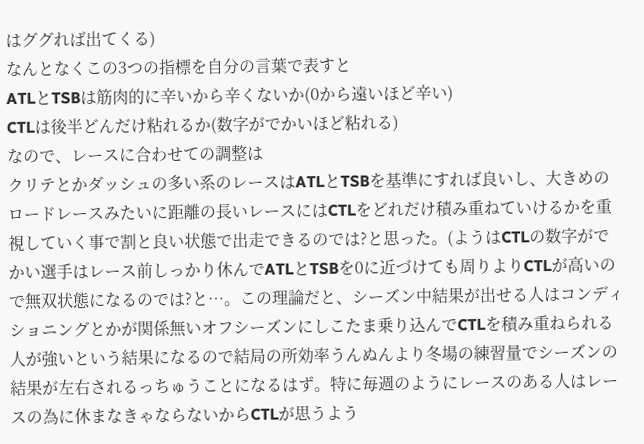はググれば出てくる)
なんとなくこの3つの指標を自分の言葉で表すと
ATLとTSBは筋肉的に辛いから辛くないか(0から遠いほど辛い)
CTLは後半どんだけ粘れるか(数字がでかいほど粘れる)
なので、レースに合わせての調整は
クリテとかダッシュの多い系のレースはATLとTSBを基準にすれば良いし、大きめのロードレースみたいに距離の長いレースにはCTLをどれだけ積み重ねていけるかを重視していく事で割と良い状態で出走できるのでは?と思った。(ようはCTLの数字がでかい選手はレース前しっかり休んでATLとTSBを0に近づけても周りよりCTLが高いので無双状態になるのでは?と…。この理論だと、シーズン中結果が出せる人はコンディショニングとかが関係無いオフシーズンにしこたま乗り込んでCTLを積み重ねられる人が強いという結果になるので結局の所効率うんぬんより冬場の練習量でシーズンの結果が左右されるっちゅうことになるはず。特に毎週のようにレースのある人はレースの為に休まなきゃならないからCTLが思うよう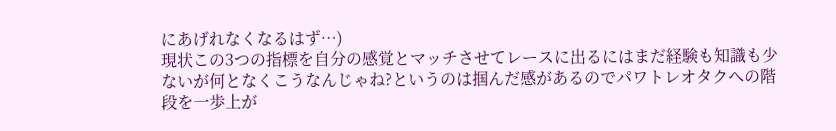にあげれなくなるはず…)
現状この3つの指標を自分の感覚とマッチさせてレースに出るにはまだ経験も知識も少ないが何となくこうなんじゃね?というのは掴んだ感があるのでパワトレオタクへの階段を一歩上が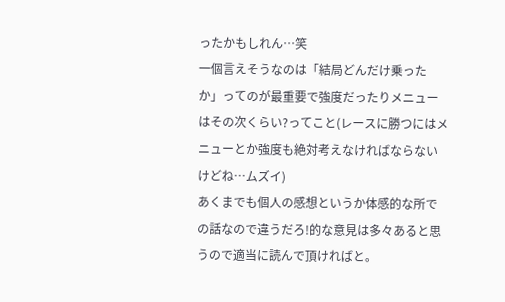ったかもしれん…笑
一個言えそうなのは「結局どんだけ乗ったか」ってのが最重要で強度だったりメニューはその次くらい?ってこと(レースに勝つにはメニューとか強度も絶対考えなければならないけどね…ムズイ)
あくまでも個人の感想というか体感的な所での話なので違うだろ!的な意見は多々あると思うので適当に読んで頂ければと。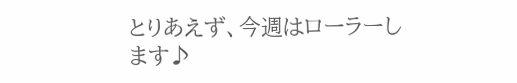とりあえず、今週はローラーします♪